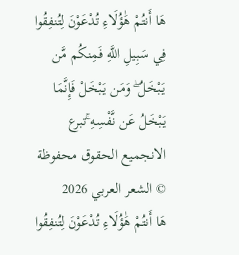هَا أَنتُمْ هَٰؤُلَاءِ تُدْعَوْنَ لِتُنفِقُوا فِي سَبِيلِ اللَّهِ فَمِنكُم مَّن يَبْخَلُ ۖ وَمَن يَبْخَلْ فَإِنَّمَا يَبْخَلُ عَن نَّفْسِهِ ۚتبرع الانجميع الحقوق محفوظة © الشعر العربي 2026
هَا أَنتُمْ هَٰؤُلَاءِ تُدْعَوْنَ لِتُنفِقُوا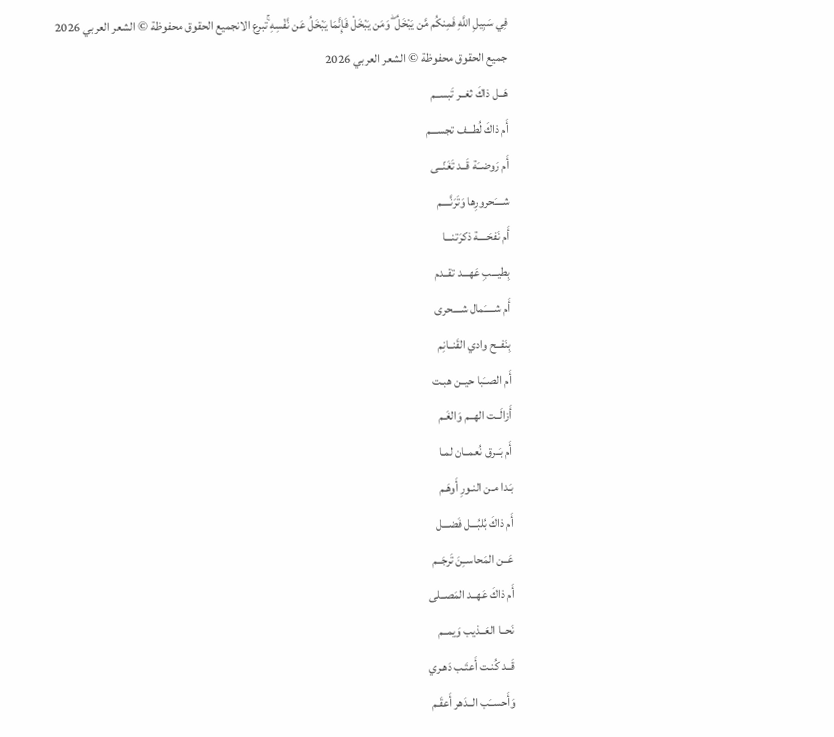فِي سَبِيلِ اللَّهِ فَمِنكُم مَّن يَبْخَلُ ۖ وَمَن يَبْخَلْ فَإِنَّمَا يَبْخَلُ عَن نَّفْسِهِ ۚتبرع الانجميع الحقوق محفوظة © الشعر العربي 2026
جميع الحقوق محفوظة © الشعر العربي 2026
هَــل ذاكَ ثغــر تَبســم
أَم ذاكَ لُطـــف تجســـم
أَم رَوضــَة قَــد تَغَنّــى
شــــَحرورِها وَتَرَنَّــــم
أَم نَفحَــــة ذكرَتنـــا
بِطيـــبِ عَهـــد تقــدم
أَم شـــــَمال شــــحرى
بِنَفــح وادي القَنــانِم
أَم الصــَبا حيــن هبـت
أَزالَــت الهــم وَالغَـم
أَم بَــرق نُعمــان لمـا
بَـدا مـن النـورِ أَوهَـم
أَم ذاكَ بُلبُـــل فَضـــل
عَــن المَحاســِنَ تَرجَــم
أَم ذاكَ عَهــد المَصــلى
نَحــا العَــذيب وَيمــم
قَــد كُنـت أَعتَـب دَهـري
وَأَحســَب الــدَهر أَعقَـم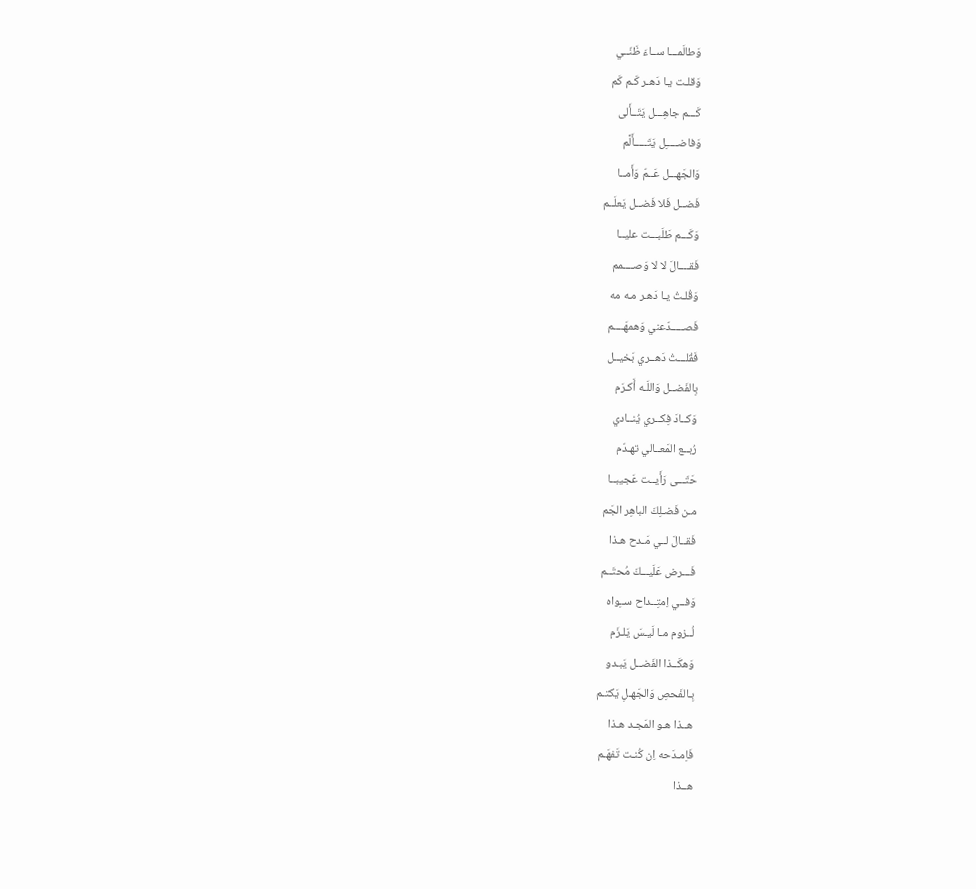وَطالَمـــا ســاءَ ظَنّــي
وَقلـت يـا دَهـر كَـم كَم
كَـــم جاهِـــل يَتَــأَلى
وَفاضـــــِل يَتَـــــأَلَّم
وَالجَهـــل عَــمّ وَأَمــا
فَضــل فَلا فَضــل يَعلَــم
وَكَـــم طَلَبـــت عليــا
فَقــــالَ لا لا وَصــــمم
وَقُلـتُ يـا دَهـر مـه مه
فَصـــــدّعني وَهمهَــــم
فَقُلـــتُ دَهــري بَخيــل
بِالفَضــل وَاللَـه أَكـرَم
وَكــادَ فِكــري يُنــادي
رُبــع المَعــالي تهـدّم
حَتّـــى رَأَيــت عَجيبــا
مـن فَضـلِكَ الباهِر الجَم
فَقــالَ لــي مَـدح هـذا
فَـــرض عَلَيـــكَ مُحتَــم
وَفــي اِمتِــداح ســِواه
لُــزوم مـا لَيـسَ يَلـزَم
وَهكَــذا الفَضــل يَبـدو
بِـالفَحصِ وَالجَهـلِ يَكتـم
هــذا هـو المَجـد هـذا
فَاِمـدَحه اِن كُنـت تَفهَـم
هــذا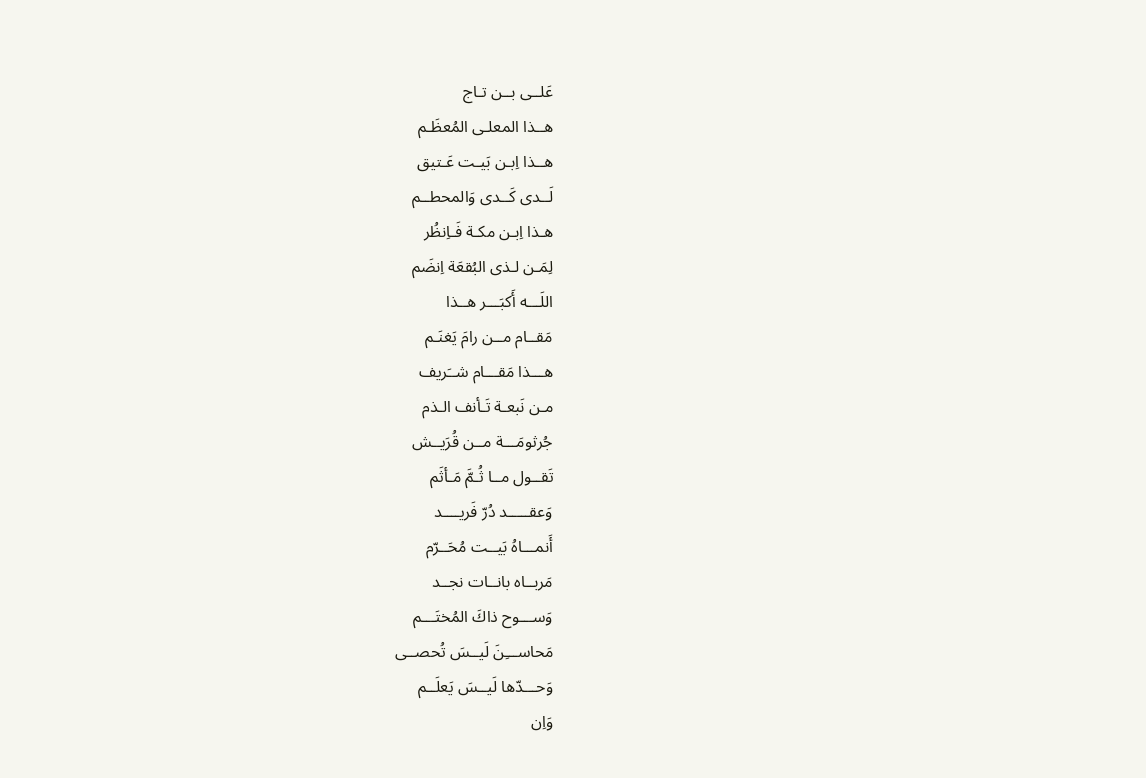عَلــى بــن تـاج
هــذا المعلـى المُعظَـم
هــذا اِبـن بَيـت عَـتيق
لَــدى كَــدى وَالمحطــم
هـذا اِبـن مكـة فَـاِنظُر
لِمَـن لـذى البُقعَة اِنضَم
اللَـــه أَكبَـــر هــذا
مَقــام مــن رامَ يَغنَـم
هـــذا مَقـــام شــَريف
مـن نَبعـة تَـأنف الـذم
جُرثومَـــة مــن قُرَيــش
تَقــول مــا ثُـمَّ مَـأثَم
وَعقـــــد دُرّ فَريــــد
أَنمـــاهُ بَيــت مُحَــرّم
مَربــاه بانــات نجــد
وَســـوح ذاكَ المُختَـــم
مَحاســـِنَ لَيــسَ تُحصــى
وَحـــدّها لَيــسَ يَعلَــم
وَاِن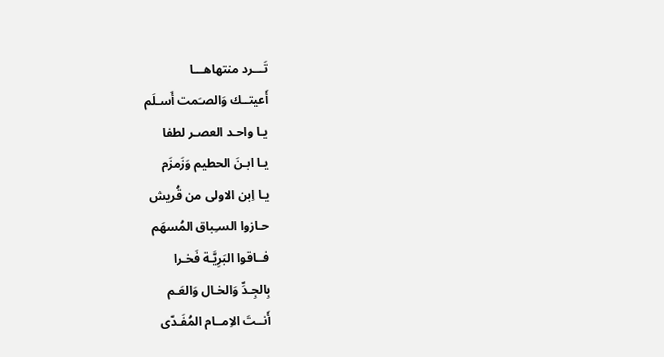تَـــرد منتهاهـــا
أَعيتــك وَالصـَمت أَسـلَم
يـا واحـد العصـر لطفا
يـا ابـنَ الحطيم وَزَمزَم
يـا اِبن الاولى من قُريش
حـازوا السـِباق المُسهَم
فــاقوا البَرِيَّـة فَخـرا
بِالجِـدِّ وَالخـال وَالعَـم
أَنــتَ الاِمــام المُفَـدّى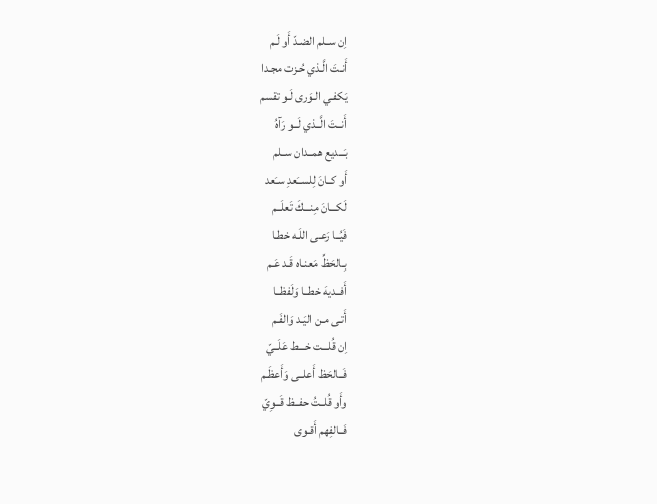اِن ســلم الضـدّ أَو لَـم
أَنـتَ الَّـذي حُـزت مجـدا
يَكفـي الـوَرى لَـو تقسم
أَنــتَ الَّــذي لَــو رَآهُ
بَـــديع همــدان ســلم
أَو كــانَ لِلســَعدِ سـَعد
لَكـــانَ مِنـــكَ تَعلَــم
فَيُــا رَعـى اللَـه خطـا
بِـالحَظِّ مَعنـاه قَـد عَـم
أَفــديهَ خطــا وَلَفظــا
أَتـى مـن اليَـد وَالفَـم
اِن قُلـــت خـــط عَلَــيّ
فَــالحَظ أَعلــى وَأَعظَـم
وأَو قُلــتُ حفــظ قَــوِيّ
فَــالفِهم أَقـوى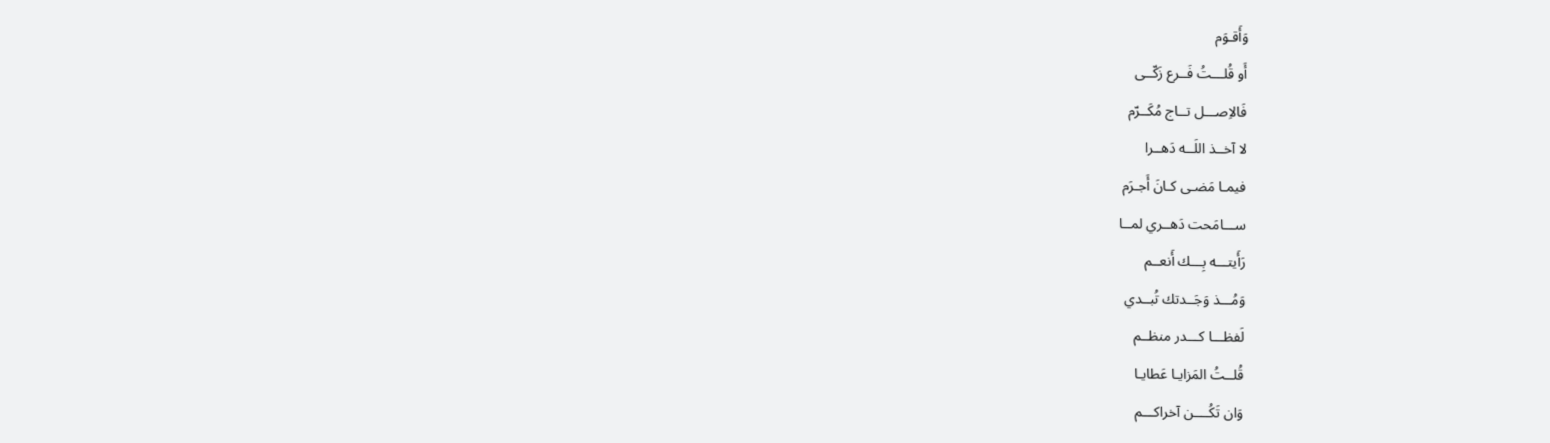وَأَقـوَم
أَو قُلـــتُ فَــرع زَكّــى
فَالاِصـــل تــاج مُكَــرّم
لا آخــذ اللَــه دَهــرا
فيمـا مَضـى كـانَ أَجـرَم
ســـامَحت دَهــري لمــا
رَأَيتـــه بِـــك أَنعــم
وَمُـــذ وَجَــدتك تُبــدي
لَفظـــا كـــدر منظــم
قُلــتُ المَزايـا عَطايـا
وَان تَكُــــن آخراكـــم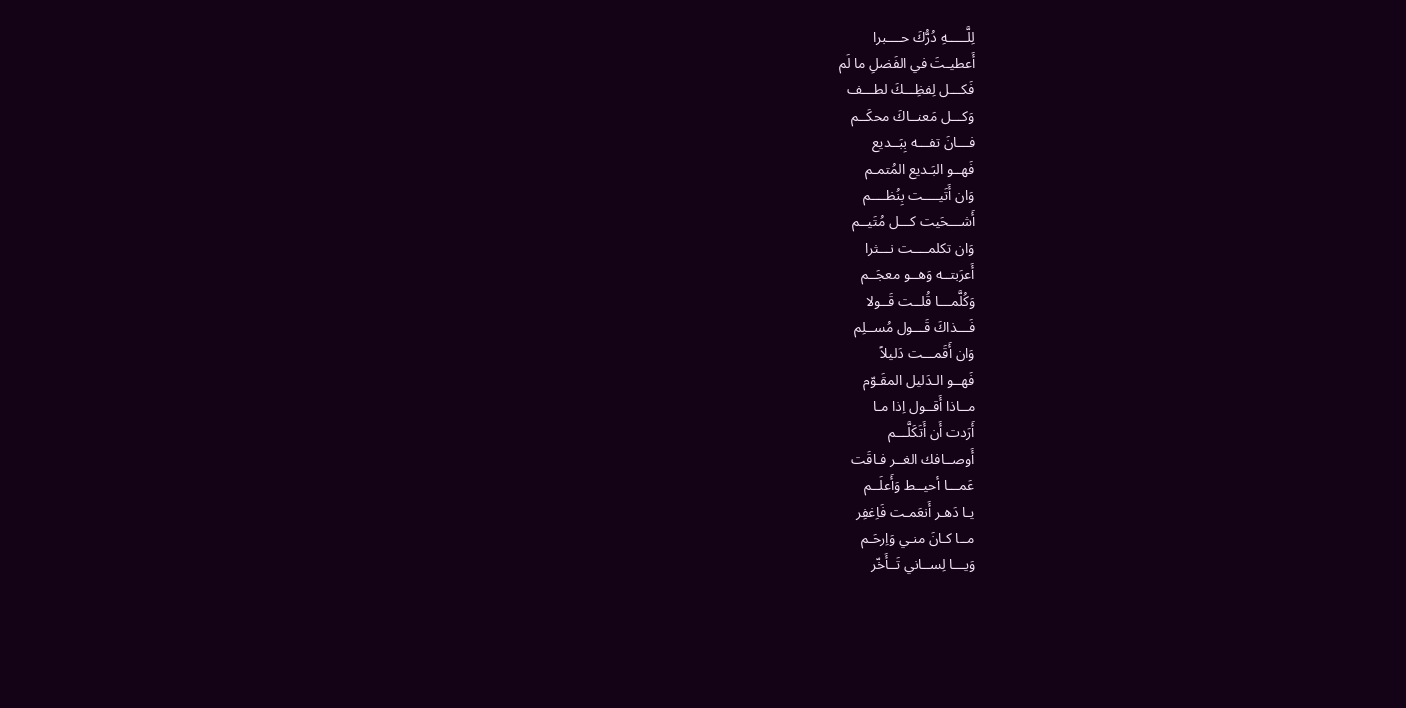لِلَّـــــهِ دُرُّكَ حــــبرا
أَعطيـتَ في الفَضلِ ما لَم
فَكـــل لِفظِـــكَ لطـــف
وَكـــل مَعنــاكَ محكَــم
فـــانَ تفـــه بِبَــديع
فَهــو البَـديع المُتمـم
وَان أَتَيــــت بِنُظــــم
أَشـــحَيت كـــل مُتَيــم
وَان تكلمــــت نـــثرا
أَعرَبتــه وَهــو معجَــم
وَكُلَّمـــا قُلــت قَــولا
فَـــذاكَ قَـــول مُســلِم
وَان أَقَمـــت دَليلاً
فَهــو الـدَليل المقَـوّم
مــاذا أَقــول اِذا مـا
أَرَدت أَن أَتَكَلَّـــم
أَوصــافك الغــر فـاقَت
عَمـــا أحيــط وَأَعلَــم
يـا دَهـر أَنعَمـت فَاِغفِر
مــا كـانَ منـي وَاِرحَـم
وَيـــا لِســاني تَــأَخّر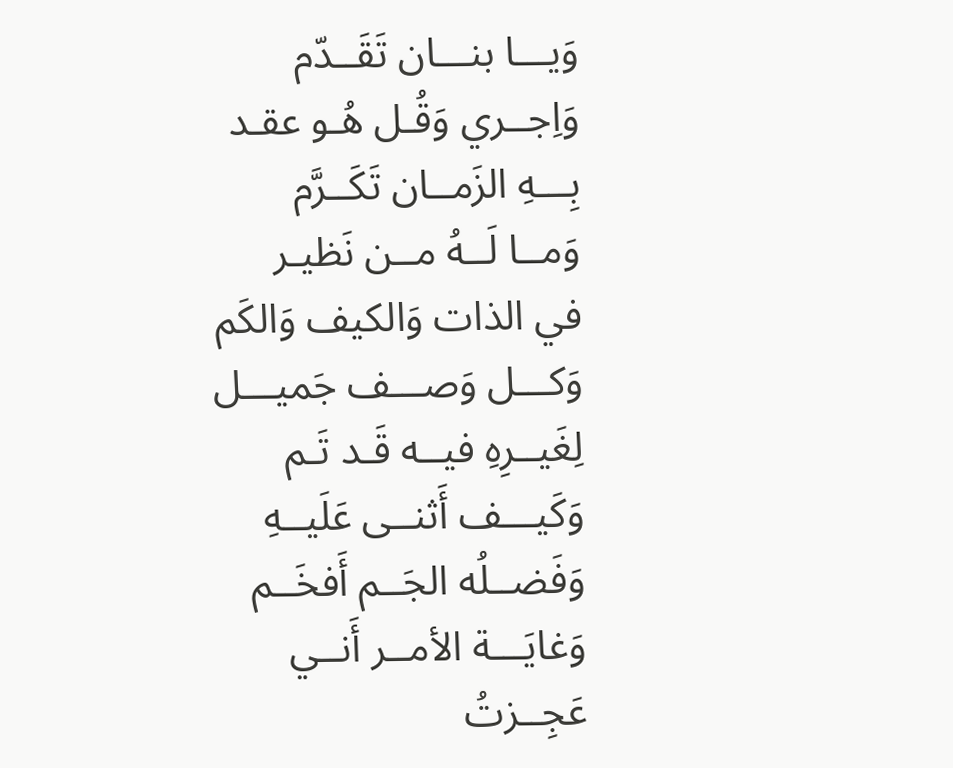وَيـــا بنـــان تَقَــدّم
وَاِجــري وَقُـل هُـو عقـد
بِـــهِ الزَمــان تَكَــرَّم
وَمــا لَــهُ مــن نَظيـر
في الذات وَالكيف وَالكَم
وَكـــل وَصـــف جَميـــل
لِغَيــرِهِ فيــه قَـد تَـم
وَكَيـــف أَثنــى عَلَيــهِ
وَفَضــلُه الجَــم أَفخَــم
وَغايَـــة الأمــر أَنــي
عَجِــزتُ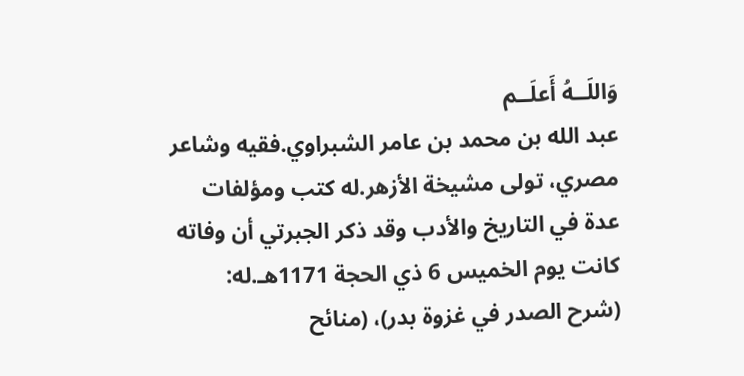وَاللَــهُ أَعلَــم
عبد الله بن محمد بن عامر الشبراوي.فقيه وشاعر مصري، تولى مشيخة الأزهر.له كتب ومؤلفات عدة في التاريخ والأدب وقد ذكر الجبرتي أن وفاته كانت يوم الخميس 6 ذي الحجة 1171هـ.له: (شرح الصدر في غزوة بدر)، (منائح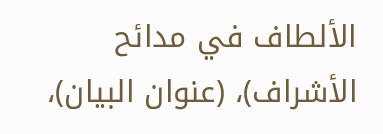الألطاف في مدائح الأشراف)، (عنوان البيان)،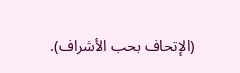(الإتحاف بحب الأشراف).